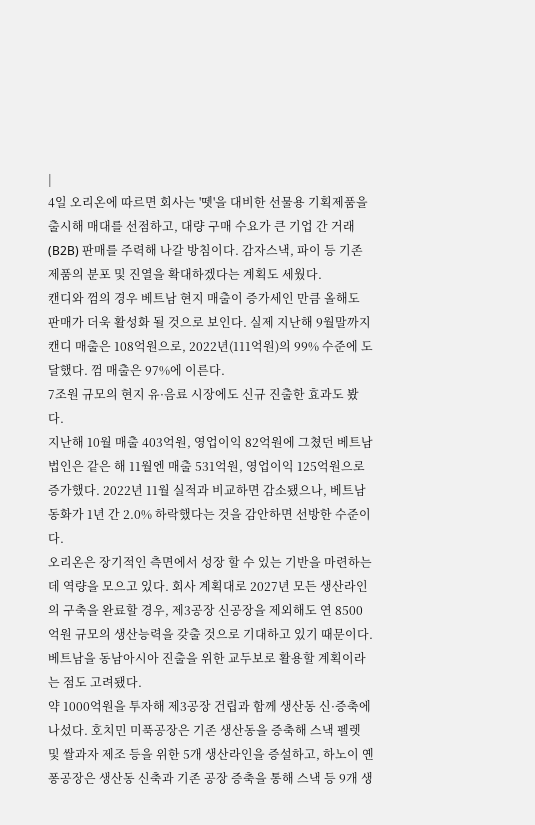|
4일 오리온에 따르면 회사는 '뗏'을 대비한 선물용 기획제품을 출시해 매대를 선점하고, 대량 구매 수요가 큰 기업 간 거래(B2B) 판매를 주력해 나갈 방침이다. 감자스낵, 파이 등 기존 제품의 분포 및 진열을 확대하겠다는 계획도 세웠다.
캔디와 껌의 경우 베트남 현지 매출이 증가세인 만큼 올해도 판매가 더욱 활성화 될 것으로 보인다. 실제 지난해 9월말까지 캔디 매출은 108억원으로, 2022년(111억원)의 99% 수준에 도달했다. 껌 매출은 97%에 이른다.
7조원 규모의 현지 유·음료 시장에도 신규 진출한 효과도 봤다.
지난해 10월 매출 403억원, 영업이익 82억원에 그쳤던 베트남법인은 같은 해 11월엔 매출 531억원, 영업이익 125억원으로 증가했다. 2022년 11월 실적과 비교하면 감소됐으나, 베트남 동화가 1년 간 2.0% 하락했다는 것을 감안하면 선방한 수준이다.
오리온은 장기적인 측면에서 성장 할 수 있는 기반을 마련하는 데 역량을 모으고 있다. 회사 계획대로 2027년 모든 생산라인의 구축을 완료할 경우, 제3공장 신공장을 제외해도 연 8500억원 규모의 생산능력을 갖출 것으로 기대하고 있기 때문이다. 베트남을 동남아시아 진출을 위한 교두보로 활용할 계획이라는 점도 고려됐다.
약 1000억원을 투자해 제3공장 건립과 함께 생산동 신·증축에 나섰다. 호치민 미푹공장은 기존 생산동을 증축해 스낵 펠렛 및 쌀과자 제조 등을 위한 5개 생산라인을 증설하고, 하노이 옌퐁공장은 생산동 신축과 기존 공장 증축을 통해 스낵 등 9개 생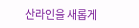산라인을 새롭게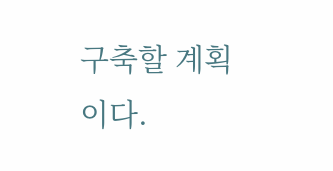구축할 계획이다.